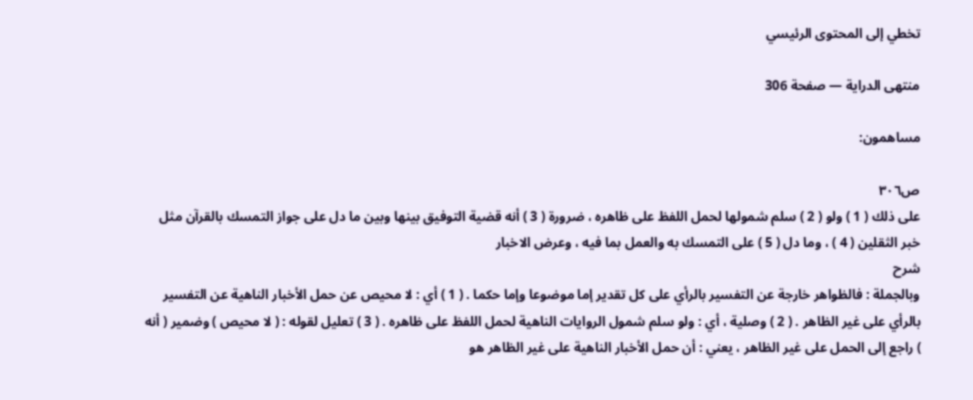تخطي إلى المحتوى الرئيسي

منتهى الدراية — صفحة 306

مساهمون:

ص٣٠٦
على ذلك ( 1 ) ولو ( 2 ) سلم شمولها لحمل اللفظ على ظاهره ، ضرورة ( 3 ) أنه قضية التوفيق بينها وبين ما دل على جواز التمسك بالقرآن مثل خبر الثقلين ( 4 ) ، وما دل ( 5 ) على التمسك به والعمل بما فيه ، وعرض الاخبار
شرح
وبالجملة : فالظواهر خارجة عن التفسير بالرأي على كل تقدير إما موضوعا وإما حكما . ( 1 ) أي : لا محيص عن حمل الأخبار الناهية عن التفسير بالرأي على غير الظاهر . ( 2 ) وصلية ، أي : ولو سلم شمول الروايات الناهية لحمل اللفظ على ظاهره . ( 3 ) تعليل لقوله : ( لا محيص ) وضمير ( أنه ) راجع إلى الحمل على غير الظاهر ، يعني : أن حمل الأخبار الناهية على غير الظاهر هو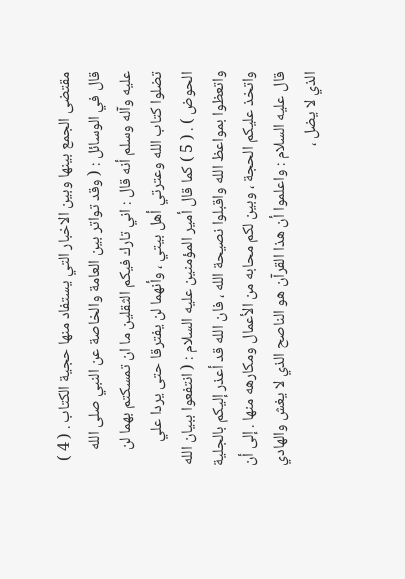مقتضى الجمع بينها وبين الاخبار التي يستفاد منها حجية الكتاب . ( 4 ) قال في الوسائل : ( وقد تواتر بين العامة والخاصة عن النبي صلى الله عليه وآله وسلم أنه قال : اني تارك فيكم الثقلين ما ان تمسكتم بهما لن تضلوا كتاب الله وعترتي أهل بيتي ، وأنهما لن يفترقا حتى يردا علي الحوض ) . ( 5 ) كما قال أمير المؤمنين عليه السلام : ( انتفعوا ببيان الله واتعظوا بمواعظ الله واقبلوا نصيحة الله ، فان الله قد أعذر إليكم بالجلية واتخذ عليكم الحجة ، وبين لكم محابه من الأعمال ومكارهه منها . إلى أن قال عليه السلام : واعلموا أن هذا القرآن هو الناصح الذي لا يغش والهادي الذي لا يضل ،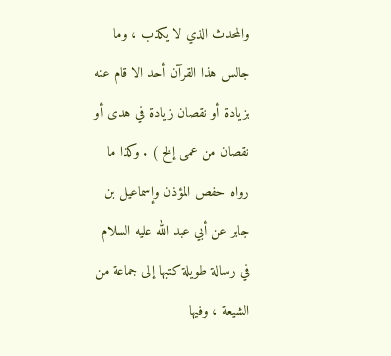والمحدث الذي لا يكذب ، وما جالس هذا القرآن أحد الا قام عنه بزيادة أو نقصان زيادة في هدى أو نقصان من عمى إلخ ) . وكذا ما رواه حفص المؤذن وإسماعيل بن جابر عن أبي عبد الله عليه السلام في رسالة طويلة كتبها إلى جماعة من الشيعة ، وفيها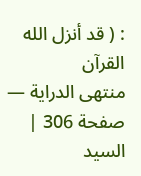: ( قد أنزل الله القرآن
منتهى الدراية — صفحة 306 | السيد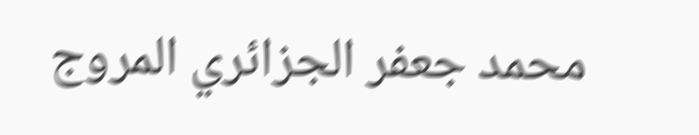محمد جعفر الجزائري المروج